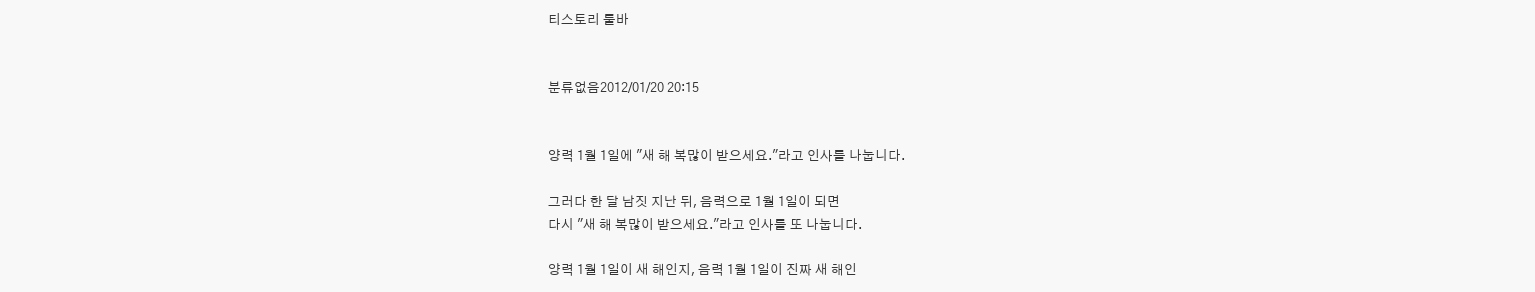티스토리 툴바


분류없음2012/01/20 20:15


양력 1월 1일에 "새 해 복많이 받으세요."라고 인사를 나눕니다.

그러다 한 달 남짓 지난 뒤, 음력으로 1월 1일이 되면
다시 "새 해 복많이 받으세요."라고 인사를 또 나눕니다.

양력 1월 1일이 새 해인지, 음력 1월 1일이 진짜 새 해인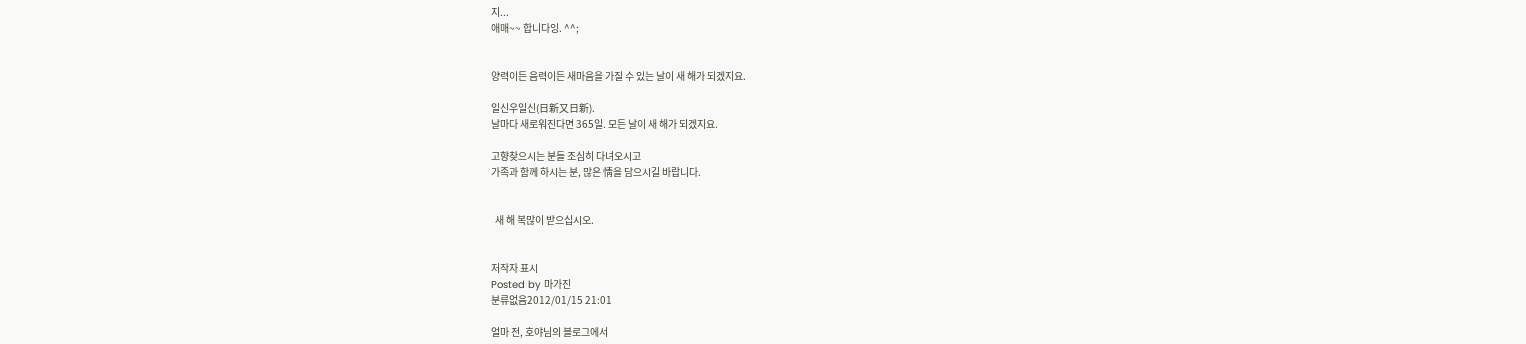지...
애매~~ 합니다잉. ^^;


양력이든 음력이든 새마음을 가질 수 있는 날이 새 해가 되겠지요.

일신우일신(日新又日新).
날마다 새로워진다면 365일. 모든 날이 새 해가 되겠지요.

고향찾으시는 분들 조심히 다녀오시고
가족과 함께 하시는 분, 많은 情을 담으시길 바랍니다.


  새 해 복많이 받으십시오.


저작자 표시
Posted by 마가진
분류없음2012/01/15 21:01

얼마 전, 호야님의 블로그에서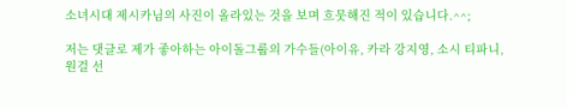소녀시대 제시카님의 사진이 올라있는 것을 보며 흐뭇해진 적이 있습니다.^^;

저는 댓글로 제가 좋아하는 아이돌그룹의 가수들(아이유, 카라 강지영, 소시 티파니, 원걸 선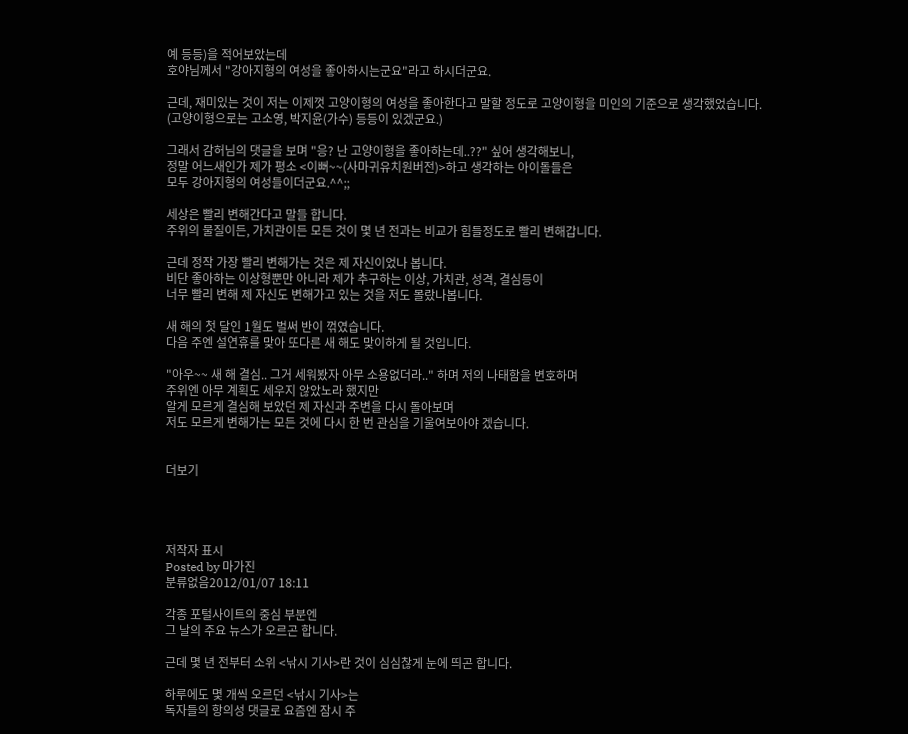예 등등)을 적어보았는데
호야님께서 "강아지형의 여성을 좋아하시는군요"라고 하시더군요.

근데, 재미있는 것이 저는 이제껏 고양이형의 여성을 좋아한다고 말할 정도로 고양이형을 미인의 기준으로 생각했었습니다.
(고양이형으로는 고소영, 박지윤(가수) 등등이 있겠군요.)

그래서 감허님의 댓글을 보며 "응? 난 고양이형을 좋아하는데..??" 싶어 생각해보니,
정말 어느새인가 제가 평소 <이뻐~~(사마귀유치원버전)>하고 생각하는 아이돌들은
모두 강아지형의 여성들이더군요.^^;;

세상은 빨리 변해간다고 말들 합니다.
주위의 물질이든, 가치관이든 모든 것이 몇 년 전과는 비교가 힘들정도로 빨리 변해갑니다.

근데 정작 가장 빨리 변해가는 것은 제 자신이었나 봅니다.
비단 좋아하는 이상형뿐만 아니라 제가 추구하는 이상, 가치관, 성격, 결심등이
너무 빨리 변해 제 자신도 변해가고 있는 것을 저도 몰랐나봅니다.

새 해의 첫 달인 1월도 벌써 반이 꺾였습니다.
다음 주엔 설연휴를 맞아 또다른 새 해도 맞이하게 될 것입니다.

"아우~~ 새 해 결심.. 그거 세워봤자 아무 소용없더라.." 하며 저의 나태함을 변호하며
주위엔 아무 계획도 세우지 않았노라 했지만
알게 모르게 결심해 보았던 제 자신과 주변을 다시 돌아보며
저도 모르게 변해가는 모든 것에 다시 한 번 관심을 기울여보아야 겠습니다.


더보기




저작자 표시
Posted by 마가진
분류없음2012/01/07 18:11

각종 포털사이트의 중심 부분엔
그 날의 주요 뉴스가 오르곤 합니다.

근데 몇 년 전부터 소위 <낚시 기사>란 것이 심심찮게 눈에 띄곤 합니다.

하루에도 몇 개씩 오르던 <낚시 기사>는
독자들의 항의성 댓글로 요즘엔 잠시 주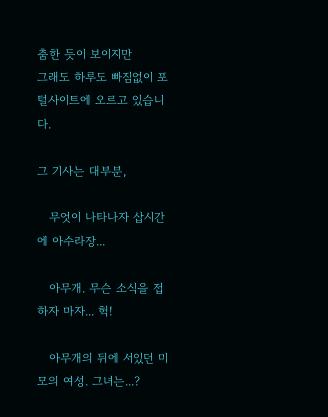춤한 듯이 보이지만
그래도 하루도 빠짐없이 포털사이트에 오르고 있습니다.

그 기사는 대부분,

   무엇이 나타나자 삽시간에 아수라장...

   아무개. 무슨 소식을 접하자 마자... 헉!

   아무개의 뒤에 서있던 미모의 여성. 그녀는...?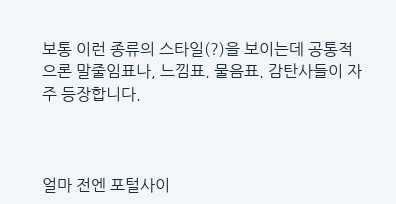보통 이런 종류의 스타일(?)을 보이는데 공통적으론 말줄임표나, 느낌표. 물음표. 감탄사들이 자주 등장합니다.



얼마 전엔 포털사이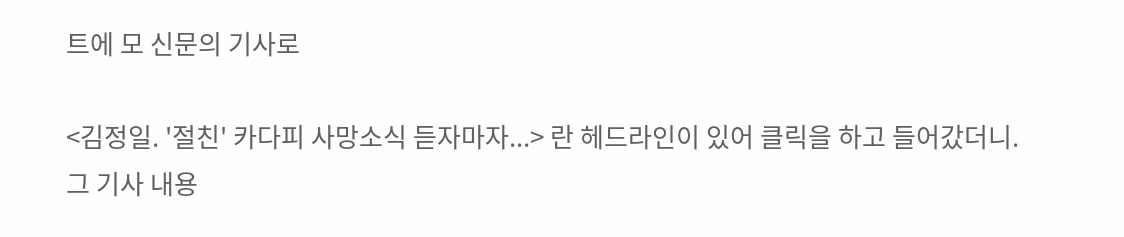트에 모 신문의 기사로

<김정일. '절친' 카다피 사망소식 듣자마자...> 란 헤드라인이 있어 클릭을 하고 들어갔더니.
그 기사 내용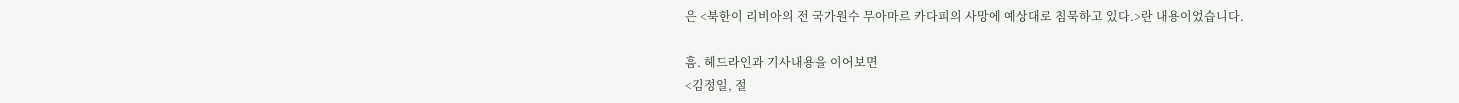은 <북한이 리비아의 전 국가원수 무아마르 카다피의 사망에 예상대로 침묵하고 있다.>란 내용이었습니다.

흠. 헤드라인과 기사내용을 이어보면
<김정일, 절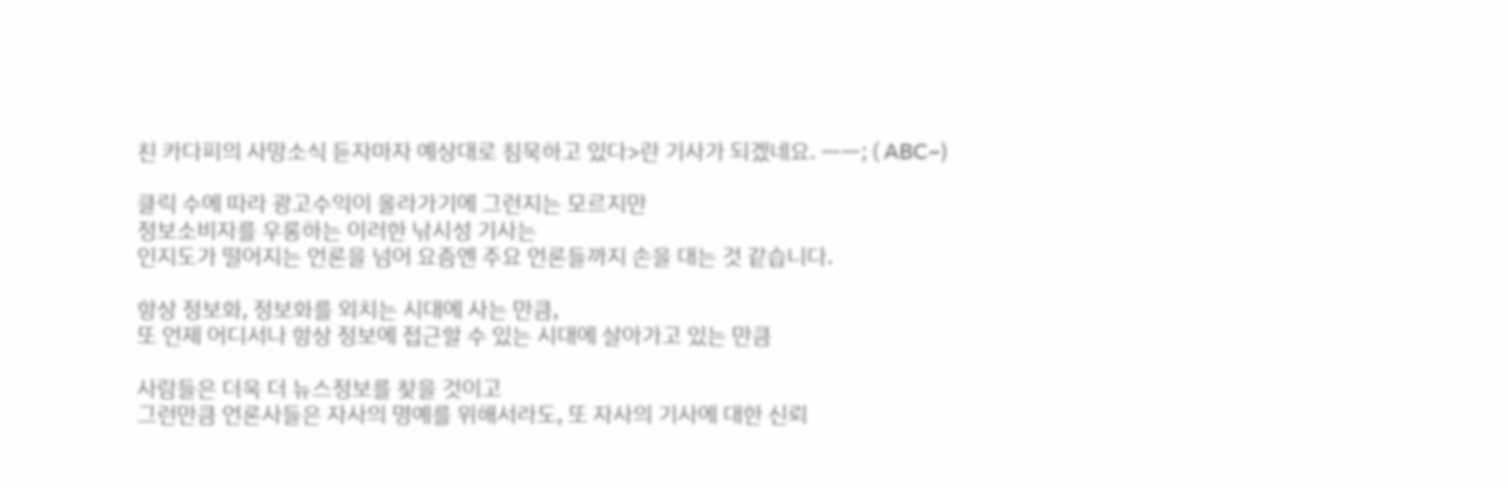친 카다피의 사망소식 듣자마자 예상대로 침묵하고 있다>란 기사가 되겠네요. ㅡㅡ; ( ABC~)

클릭 수에 따라 광고수익이 올라가기에 그런지는 모르지만
정보소비자를 우롱하는 이러한 낚시성 기사는
인지도가 떨어지는 언론을 넘어 요즘엔 주요 언론들까지 손을 대는 것 같습니다.

항상 정보화, 정보화를 외치는 시대에 사는 만큼,
또 언제 어디서나 항상 정보에 접근할 수 있는 시대에 살아가고 있는 만큼

사람들은 더욱 더 뉴스정보를 찾을 것이고
그런만큼 언론사들은 자사의 명예를 위해서라도, 또 자사의 기사에 대한 신뢰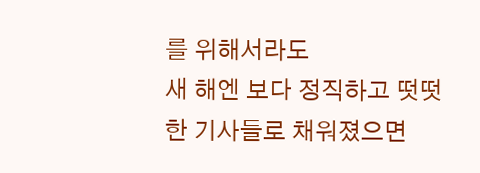를 위해서라도
새 해엔 보다 정직하고 떳떳한 기사들로 채워졌으면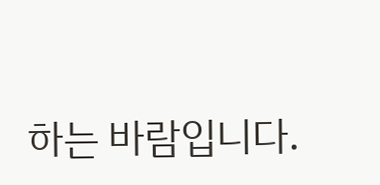하는 바람입니다.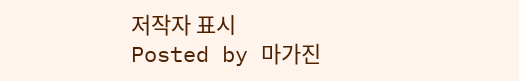저작자 표시
Posted by 마가진